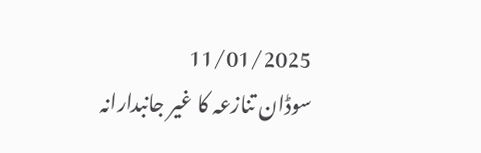11/01/2025
سوڈان تنازعہ کا غیر جانبدارانہ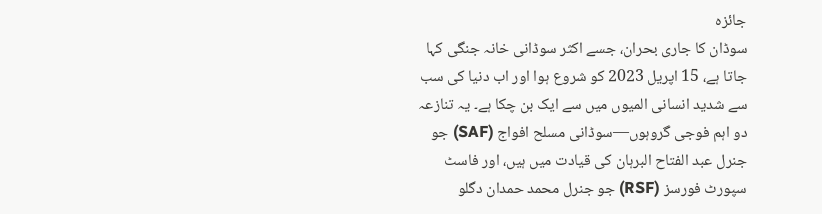جائزہ
سوڈان کا جاری بحران، جسے اکثر سوڈانی خانہ جنگی کہا جاتا ہے، 15 اپریل 2023 کو شروع ہوا اور اب دنیا کی سب سے شدید انسانی المیوں میں سے ایک بن چکا ہے۔ یہ تنازعہ دو اہم فوجی گروہوں—سوڈانی مسلح افواج (SAF) جو جنرل عبد الفتاح البرہان کی قیادت میں ہیں، اور فاسٹ سپورٹ فورسز (RSF) جو جنرل محمد حمدان دگلو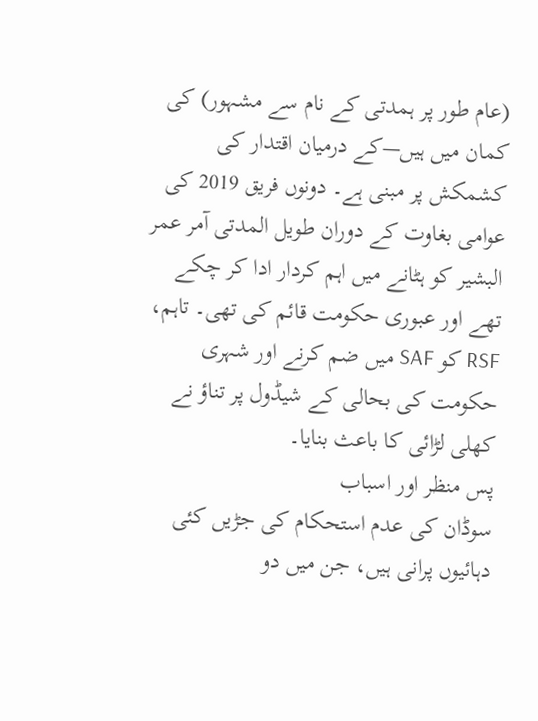(عام طور پر ہمدتی کے نام سے مشہور) کی کمان میں ہیں—کے درمیان اقتدار کی کشمکش پر مبنی ہے۔ دونوں فریق 2019 کی عوامی بغاوت کے دوران طویل المدتی آمر عمر البشیر کو ہٹانے میں اہم کردار ادا کر چکے تھے اور عبوری حکومت قائم کی تھی۔ تاہم، RSF کو SAF میں ضم کرنے اور شہری حکومت کی بحالی کے شیڈول پر تناؤ نے کھلی لڑائی کا باعث بنایا۔
پس منظر اور اسباب
سوڈان کی عدم استحکام کی جڑیں کئی دہائیوں پرانی ہیں، جن میں دو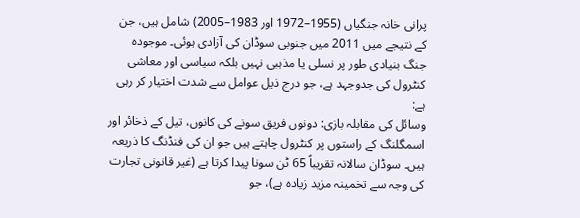پرانی خانہ جنگیاں (1955–1972 اور 1983–2005) شامل ہیں، جن کے نتیجے میں 2011 میں جنوبی سوڈان کی آزادی ہوئی۔ موجودہ جنگ بنیادی طور پر نسلی یا مذہبی نہیں بلکہ سیاسی اور معاشی کنٹرول کی جدوجہد ہے، جو درج ذیل عوامل سے شدت اختیار کر رہی ہے:
وسائل کی مقابلہ بازی: دونوں فریق سونے کی کانوں، تیل کے ذخائر اور اسمگلنگ کے راستوں پر کنٹرول چاہتے ہیں جو ان کی فنڈنگ کا ذریعہ ہیں۔ سوڈان سالانہ تقریباً 65 ٹن سونا پیدا کرتا ہے (غیر قانونی تجارت کی وجہ سے تخمینہ مزید زیادہ ہے)، جو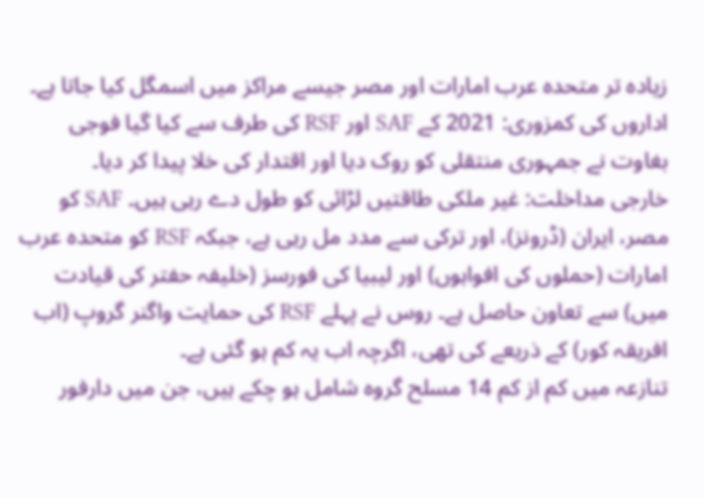زیادہ تر متحدہ عرب امارات اور مصر جیسے مراکز میں اسمگل کیا جاتا ہے۔
اداروں کی کمزوری: 2021 کے SAF اور RSF کی طرف سے کیا گیا فوجی بغاوت نے جمہوری منتقلی کو روک دیا اور اقتدار کی خلا پیدا کر دیا۔
خارجی مداخلت: غیر ملکی طاقتیں لڑائی کو طول دے رہی ہیں۔ SAF کو مصر، ایران (ڈرونز)، اور ترکی سے مدد مل رہی ہے، جبکہ RSF کو متحدہ عرب امارات (حملوں کی افواہوں) اور لیبیا کی فورسز (خلیفہ حفتر کی قیادت میں) سے تعاون حاصل ہے۔ روس نے پہلے RSF کی حمایت واگنر گروپ (اب افریقہ کور) کے ذریعے کی تھی، اگرچہ اب یہ کم ہو گئی ہے۔
تنازعہ میں کم از کم 14 مسلح گروہ شامل ہو چکے ہیں، جن میں دارفور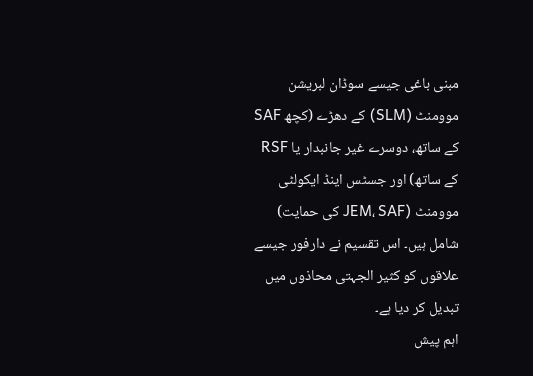مبنی باغی جیسے سوڈان لبریشن موومنٹ (SLM) کے دھڑے (کچھ SAF کے ساتھ، دوسرے غیر جانبدار یا RSF کے ساتھ) اور جسٹس اینڈ ایکولٹی موومنٹ (JEM، SAF کی حمایت) شامل ہیں۔ اس تقسیم نے دارفور جیسے علاقوں کو کثیر الجہتی محاذوں میں تبدیل کر دیا ہے۔
اہم پیش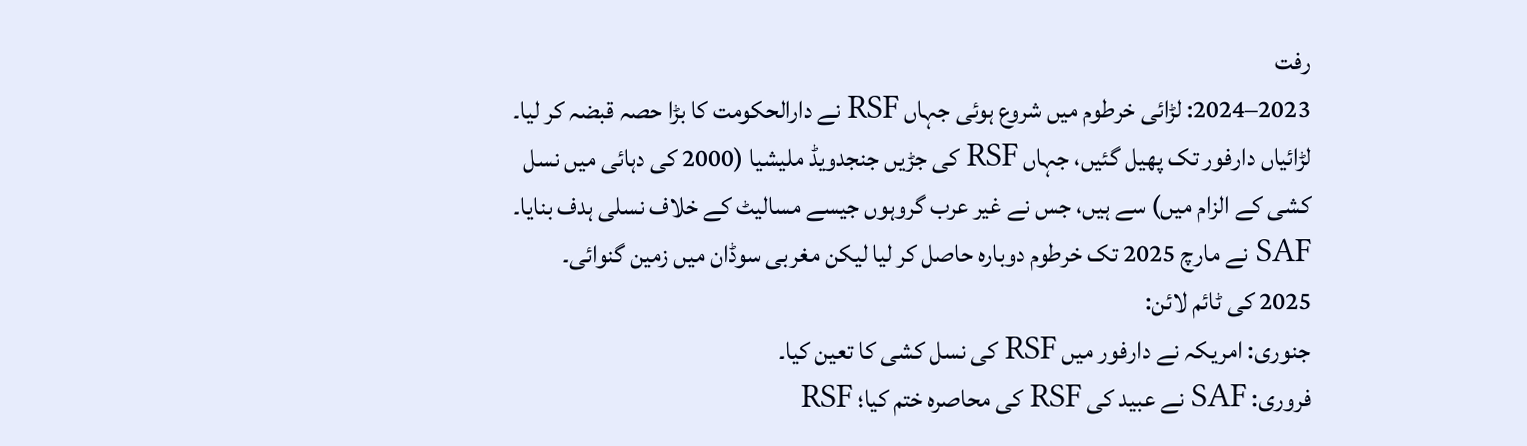رفت
2023–2024: لڑائی خرطوم میں شروع ہوئی جہاں RSF نے دارالحکومت کا بڑا حصہ قبضہ کر لیا۔ لڑائیاں دارفور تک پھیل گئیں، جہاں RSF کی جڑیں جنجدویڈ ملیشیا (2000 کی دہائی میں نسل کشی کے الزام میں) سے ہیں، جس نے غیر عرب گروہوں جیسے مسالیٹ کے خلاف نسلی ہدف بنایا۔ SAF نے مارچ 2025 تک خرطوم دوبارہ حاصل کر لیا لیکن مغربی سوڈان میں زمین گنوائی۔
2025 کی ٹائم لائن:
جنوری: امریکہ نے دارفور میں RSF کی نسل کشی کا تعین کیا۔
فروری: SAF نے عبید کی RSF کی محاصرہ ختم کیا؛ RSF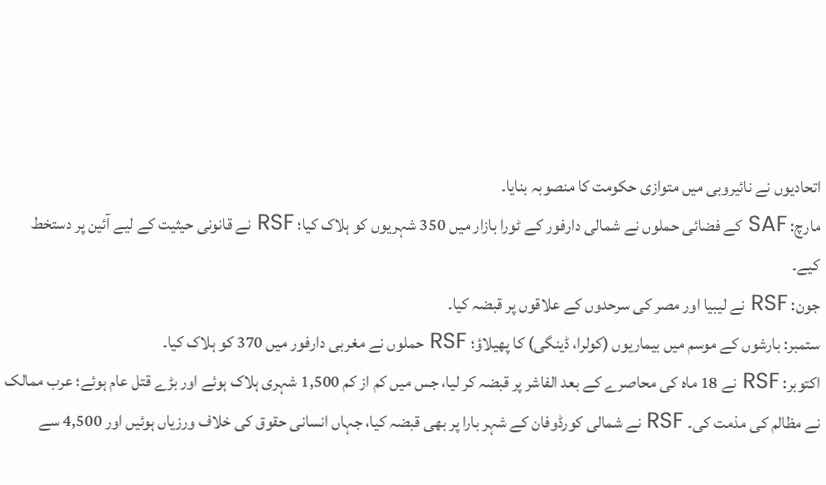اتحادیوں نے نائیروبی میں متوازی حکومت کا منصوبہ بنایا۔
مارچ: SAF کے فضائی حملوں نے شمالی دارفور کے ٹورا بازار میں 350 شہریوں کو ہلاک کیا؛ RSF نے قانونی حیثیت کے لیے آئین پر دستخط کیے۔
جون: RSF نے لیبیا اور مصر کی سرحدوں کے علاقوں پر قبضہ کیا۔
ستمبر: بارشوں کے موسم میں بیماریوں (کولرا، ڈینگی) کا پھیلاؤ؛ RSF حملوں نے مغربی دارفور میں 370 کو ہلاک کیا۔
اکتوبر: RSF نے 18 ماہ کی محاصرے کے بعد الفاشر پر قبضہ کر لیا، جس میں کم از کم 1,500 شہری ہلاک ہوئے اور بڑے قتل عام ہوئے؛ عرب ممالک نے مظالم کی مذمت کی۔ RSF نے شمالی کورڈوفان کے شہر بارا پر بھی قبضہ کیا، جہاں انسانی حقوق کی خلاف ورزیاں ہوئیں اور 4,500 سے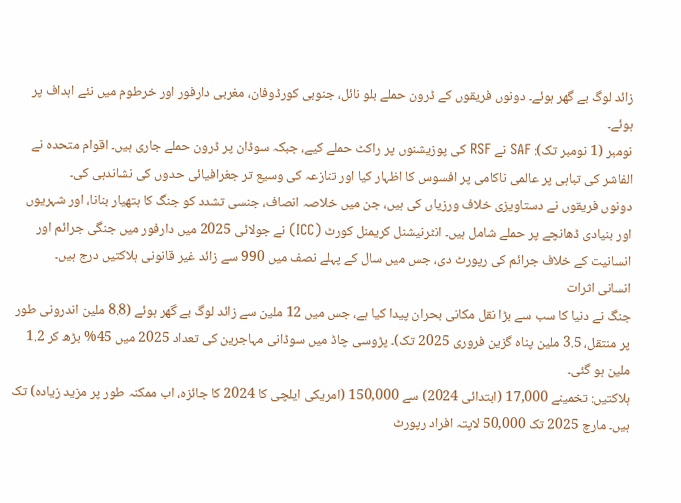زائد لوگ بے گھر ہوئے۔ دونوں فریقوں کے ڈرون حملے بلو نائل، جنوبی کورڈوفان، مغربی دارفور اور خرطوم میں نئے اہداف پر ہوئے۔
نومبر (1 نومبر تک): SAF نے RSF کی پوزیشنوں پر راکٹ حملے کیے، جبکہ سوڈان پر ڈرون حملے جاری ہیں۔ اقوام متحدہ نے الفاشر کی تباہی پر عالمی ناکامی پر افسوس کا اظہار کیا اور تنازعہ کی وسیع تر جغرافیائی حدوں کی نشاندہی کی۔
دونوں فریقوں نے دستاویزی خلاف ورزیاں کی ہیں، جن میں خلاصہ انصاف، جنسی تشدد کو جنگ کا ہتھیار بنانا، اور شہریوں اور بنیادی ڈھانچے پر حملے شامل ہیں۔ انٹرنیشنل کریمنل کورٹ (ICC) نے جولائی 2025 میں دارفور میں جنگی جرائم اور انسانیت کے خلاف جرائم کی رپورٹ دی، جس میں سال کے پہلے نصف میں 990 سے زائد غیر قانونی ہلاکتیں درج ہیں۔
انسانی اثرات
جنگ نے دنیا کا سب سے بڑا نقل مکانی بحران پیدا کیا ہے، جس میں 12 ملین سے زائد لوگ بے گھر ہوئے (8.8 ملین اندرونی طور پر منتقل، 3.5 ملین پناہ گزین فروری 2025 تک)۔ پڑوسی چاڈ میں سوڈانی مہاجرین کی تعداد 2025 میں 45% بڑھ کر 1.2 ملین ہو گئی۔
ہلاکتیں: تخمینے 17,000 (ابتدائی 2024) سے 150,000 (امریکی ایلچی کا 2024 کا جائزہ، اب ممکنہ طور پر مزید زیادہ) تک ہیں۔ مارچ 2025 تک 50,000 لاپتہ افراد رپورٹ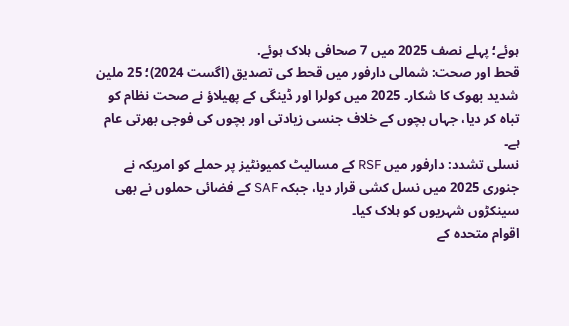ہوئے؛ پہلے نصف 2025 میں 7 صحافی ہلاک ہوئے.
قحط اور صحت: شمالی دارفور میں قحط کی تصدیق (اگست 2024)؛ 25 ملین شدید بھوک کا شکار۔ 2025 میں کولرا اور ڈینگی کے پھیلاؤ نے صحت نظام کو تباہ کر دیا، جہاں بچوں کے خلاف جنسی زیادتی اور بچوں کی فوجی بھرتی عام ہے۔
نسلی تشدد: دارفور میں RSF کے مسالیٹ کمیونٹیز پر حملے کو امریکہ نے جنوری 2025 میں نسل کشی قرار دیا، جبکہ SAF کے فضائی حملوں نے بھی سینکڑوں شہریوں کو ہلاک کیا۔
اقوام متحدہ کے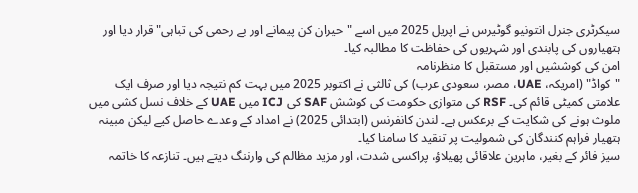سیکرٹری جنرل انتونیو گوٹیرس نے اپریل 2025 میں اسے "حیران کن پیمانے اور بے رحمی کی تباہی" قرار دیا اور ہتھیاروں کی پابندی اور شہریوں کی حفاظت کا مطالبہ کیا۔
امن کی کوششیں اور مستقبل کا منظرنامہ
"کواڈ" (امریکہ، UAE، مصر، سعودی عرب) کی ثالثی نے اکتوبر 2025 میں بہت کم نتیجہ دیا اور صرف ایک علامتی کمیٹی قائم کی۔ RSF کی متوازی حکومت کی کوشش SAF کی ICJ میں UAE کے خلاف نسل کشی میں ملوث ہونے کی شکایت کے برعکس ہے۔ لندن کانفرنس (ابتدائی 2025) نے امداد کے وعدے حاصل کیے لیکن مبینہ ہتھیار فراہم کنندگان کی شمولیت پر تنقید کا سامنا کیا۔
سیز فائر کے بغیر، ماہرین علاقائی پھیلاؤ، پراکسی شدت، اور مزید مظالم کی وارننگ دیتے ہیں۔ تنازعہ کا خاتمہ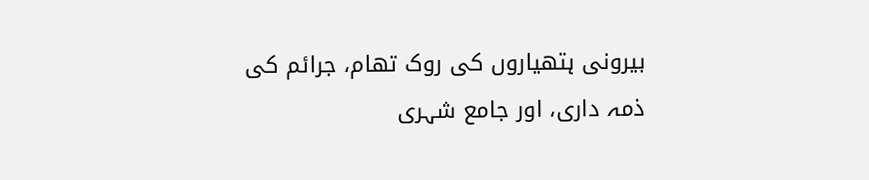بیرونی ہتھیاروں کی روک تھام، جرائم کی ذمہ داری، اور جامع شہری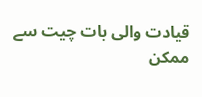قیادت والی بات چیت سے ممکن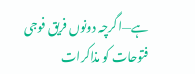ہے—اگرچہ دونوں فریق فوجی فتوحات کو مذاکرات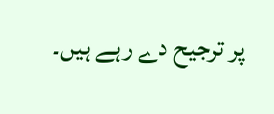پر ترجیح دے رہے ہیں۔